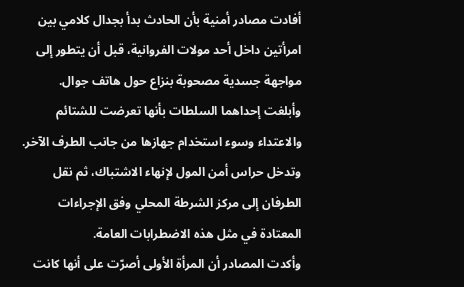أفادت مصادر أمنية بأن الحادث بدأ بجدال كلامي بين امرأتين داخل أحد مولات الفروانية، قبل أن يتطور إلى مواجهة جسدية مصحوبة بنزاع حول هاتف جوال. وأبلغت إحداهما السلطات بأنها تعرضت للشتائم والاعتداء وسوء استخدام جهازها من جانب الطرف الآخر. وتدخل حراس أمن المول لإنهاء الاشتباك، ثم نقل الطرفان إلى مركز الشرطة المحلي وفق الإجراءات المعتادة في مثل هذه الاضطرابات العامة.
وأكدت المصادر أن المرأة الأولى أصرّت على أنها كانت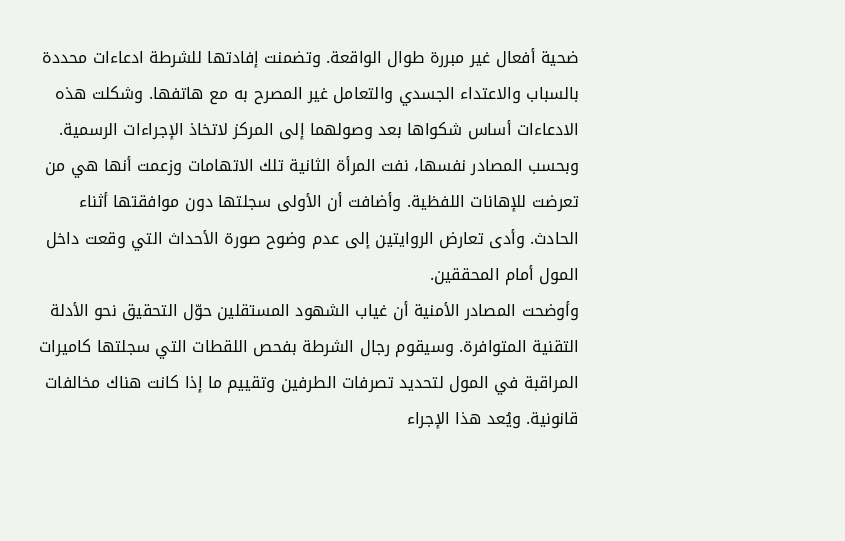ضحية أفعال غير مبررة طوال الواقعة. وتضمنت إفادتها للشرطة ادعاءات محددة بالسباب والاعتداء الجسدي والتعامل غير المصرح به مع هاتفها. وشكلت هذه الادعاءات أساس شكواها بعد وصولهما إلى المركز لاتخاذ الإجراءات الرسمية.
وبحسب المصادر نفسها، نفت المرأة الثانية تلك الاتهامات وزعمت أنها هي من تعرضت للإهانات اللفظية. وأضافت أن الأولى سجلتها دون موافقتها أثناء الحادث. وأدى تعارض الروايتين إلى عدم وضوح صورة الأحداث التي وقعت داخل المول أمام المحققين.
وأوضحت المصادر الأمنية أن غياب الشهود المستقلين حوّل التحقيق نحو الأدلة التقنية المتوافرة. وسيقوم رجال الشرطة بفحص اللقطات التي سجلتها كاميرات المراقبة في المول لتحديد تصرفات الطرفين وتقييم ما إذا كانت هناك مخالفات قانونية. ويُعد هذا الإجراء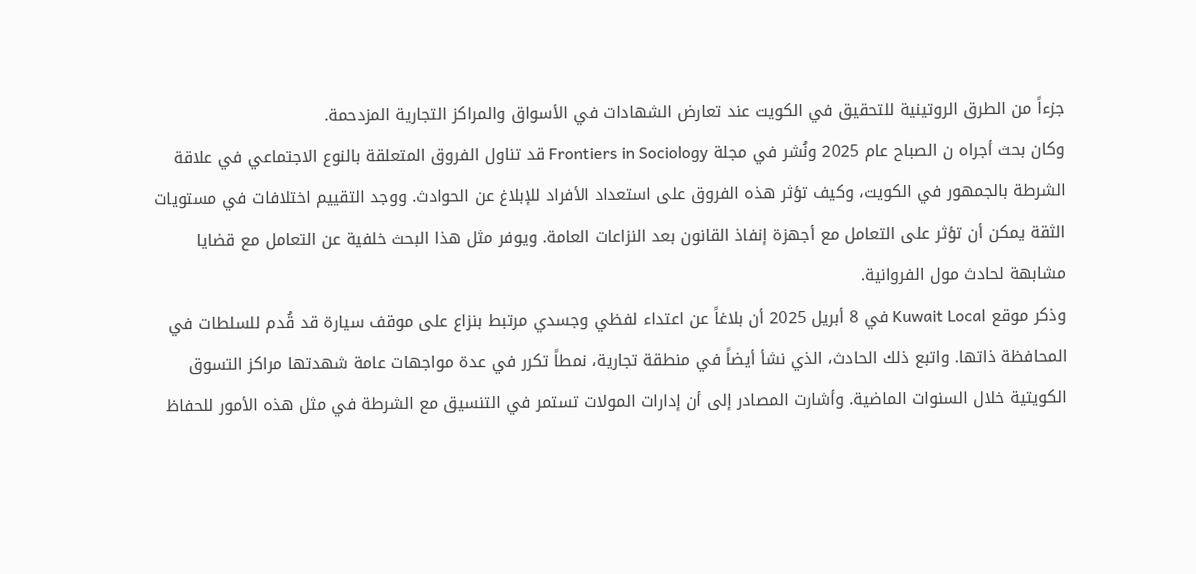جزءاً من الطرق الروتينية للتحقيق في الكويت عند تعارض الشهادات في الأسواق والمراكز التجارية المزدحمة.
وكان بحث أجراه ن الصباح عام 2025 ونُشر في مجلة Frontiers in Sociology قد تناول الفروق المتعلقة بالنوع الاجتماعي في علاقة الشرطة بالجمهور في الكويت، وكيف تؤثر هذه الفروق على استعداد الأفراد للإبلاغ عن الحوادث. ووجد التقييم اختلافات في مستويات الثقة يمكن أن تؤثر على التعامل مع أجهزة إنفاذ القانون بعد النزاعات العامة. ويوفر مثل هذا البحث خلفية عن التعامل مع قضايا مشابهة لحادث مول الفروانية.
وذكر موقع Kuwait Local في 8 أبريل 2025 أن بلاغاً عن اعتداء لفظي وجسدي مرتبط بنزاع على موقف سيارة قد قُدم للسلطات في المحافظة ذاتها. واتبع ذلك الحادث، الذي نشأ أيضاً في منطقة تجارية، نمطاً تكرر في عدة مواجهات عامة شهدتها مراكز التسوق الكويتية خلال السنوات الماضية. وأشارت المصادر إلى أن إدارات المولات تستمر في التنسيق مع الشرطة في مثل هذه الأمور للحفاظ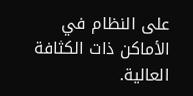على النظام في الأماكن ذات الكثافة العالية.